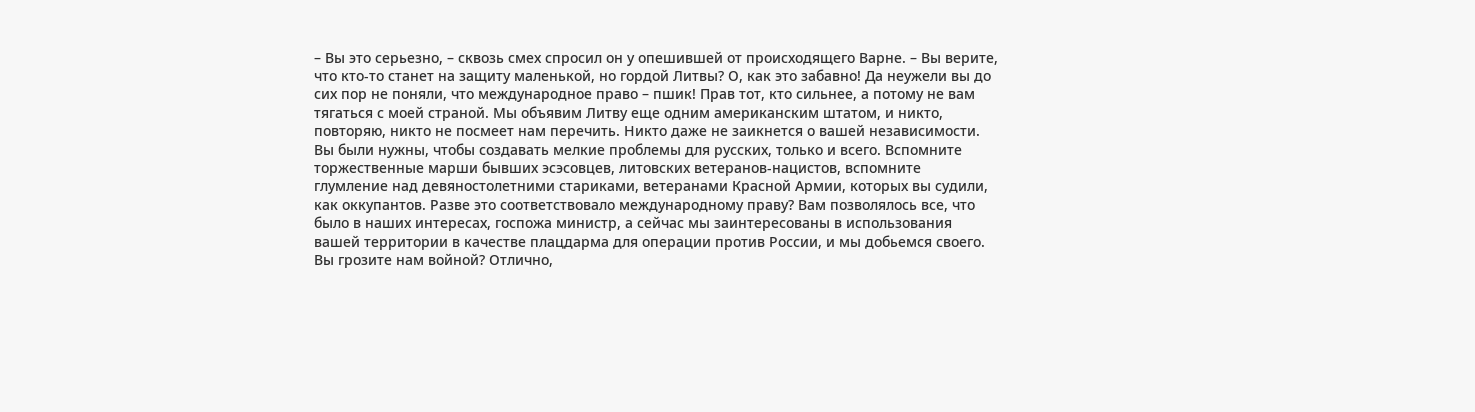– Вы это серьезно, – сквозь смех спросил он у опешившей от происходящего Варне. – Вы верите, что кто-то станет на защиту маленькой, но гордой Литвы? О, как это забавно! Да неужели вы до сих пор не поняли, что международное право – пшик! Прав тот, кто сильнее, а потому не вам тягаться с моей страной. Мы объявим Литву еще одним американским штатом, и никто, повторяю, никто не посмеет нам перечить. Никто даже не заикнется о вашей независимости. Вы были нужны, чтобы создавать мелкие проблемы для русских, только и всего. Вспомните торжественные марши бывших эсэсовцев, литовских ветеранов-нацистов, вспомните глумление над девяностолетними стариками, ветеранами Красной Армии, которых вы судили, как оккупантов. Разве это соответствовало международному праву? Вам позволялось все, что было в наших интересах, госпожа министр, а сейчас мы заинтересованы в использования вашей территории в качестве плацдарма для операции против России, и мы добьемся своего. Вы грозите нам войной? Отлично,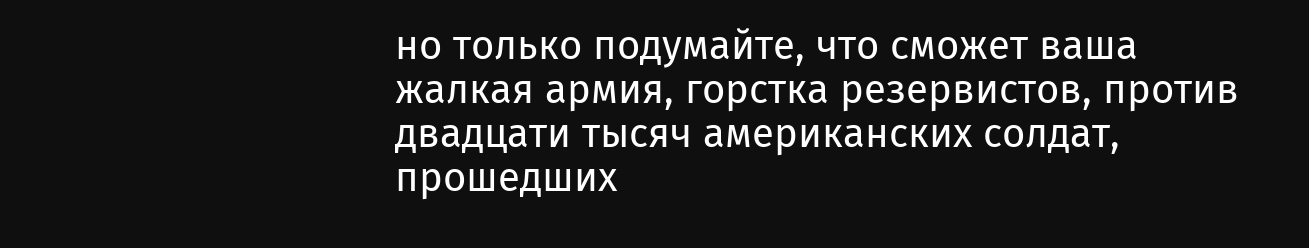но только подумайте, что сможет ваша жалкая армия, горстка резервистов, против двадцати тысяч американских солдат, прошедших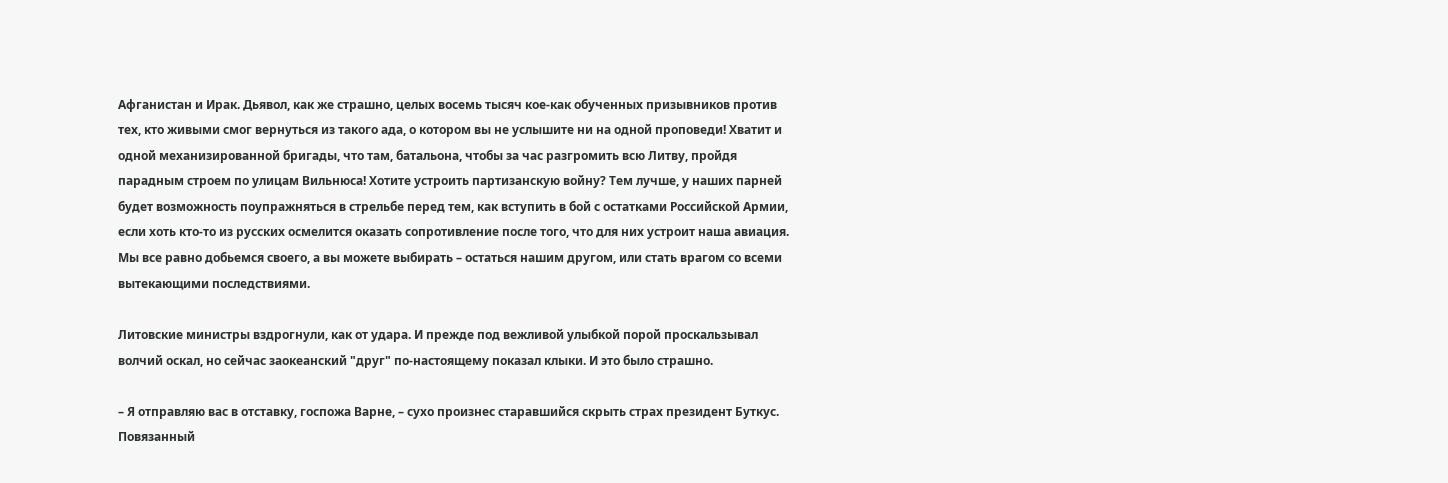Афганистан и Ирак. Дьявол, как же страшно, целых восемь тысяч кое-как обученных призывников против тех, кто живыми смог вернуться из такого ада, о котором вы не услышите ни на одной проповеди! Хватит и одной механизированной бригады, что там, батальона, чтобы за час разгромить всю Литву, пройдя парадным строем по улицам Вильнюса! Хотите устроить партизанскую войну? Тем лучше, у наших парней будет возможность поупражняться в стрельбе перед тем, как вступить в бой с остатками Российской Армии, если хоть кто-то из русских осмелится оказать сопротивление после того, что для них устроит наша авиация. Мы все равно добьемся своего, а вы можете выбирать – остаться нашим другом, или стать врагом со всеми вытекающими последствиями.

Литовские министры вздрогнули, как от удара. И прежде под вежливой улыбкой порой проскальзывал волчий оскал, но сейчас заокеанский "друг" по-настоящему показал клыки. И это было страшно.

– Я отправляю вас в отставку, госпожа Варне, – сухо произнес старавшийся скрыть страх президент Буткус. Повязанный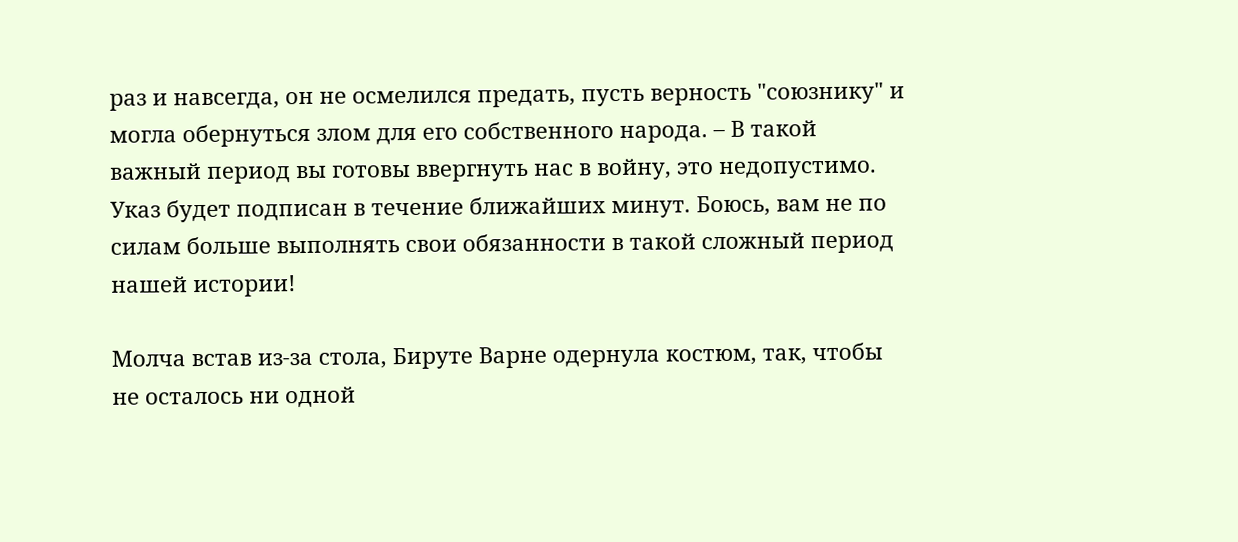раз и навсегда, он не осмелился предать, пусть верность "союзнику" и могла обернуться злом для его собственного народа. – В такой важный период вы готовы ввергнуть нас в войну, это недопустимо. Указ будет подписан в течение ближайших минут. Боюсь, вам не по силам больше выполнять свои обязанности в такой сложный период нашей истории!

Молча встав из-за стола, Бируте Варне одернула костюм, так, чтобы не осталось ни одной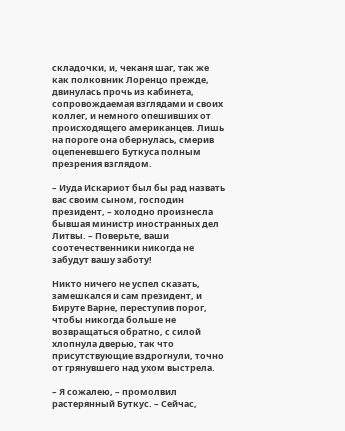складочки, и, чеканя шаг, так же как полковник Лоренцо прежде, двинулась прочь из кабинета, сопровождаемая взглядами и своих коллег, и немного опешивших от происходящего американцев. Лишь на пороге она обернулась, смерив оцепеневшего Буткуса полным презрения взглядом.

– Иуда Искариот был бы рад назвать вас своим сыном, господин президент, – холодно произнесла бывшая министр иностранных дел Литвы. – Поверьте, ваши соотечественники никогда не забудут вашу заботу!

Никто ничего не успел сказать, замешкался и сам президент, и Бируте Варне, переступив порог, чтобы никогда больше не возвращаться обратно, с силой хлопнула дверью, так что присутствующие вздрогнули, точно от грянувшего над ухом выстрела.

– Я сожалею, – промолвил растерянный Буткус. – Сейчас,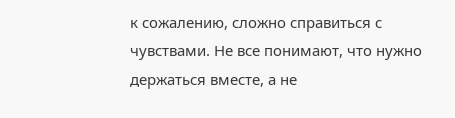к сожалению, сложно справиться с чувствами. Не все понимают, что нужно держаться вместе, а не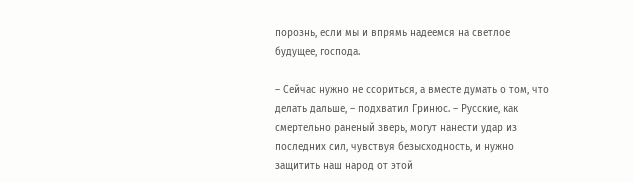порознь, если мы и впрямь надеемся на светлое будущее, господа.

– Сейчас нужно не ссориться, а вместе думать о том, что делать дальше, – подхватил Гринюс. – Русские, как смертельно раненый зверь, могут нанести удар из последних сил, чувствуя безысходность, и нужно защитить наш народ от этой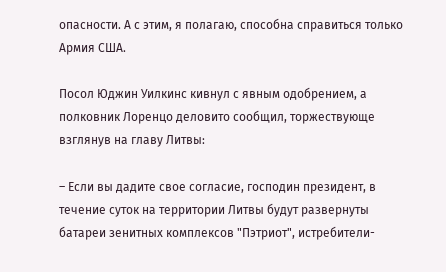опасности. А с этим, я полагаю, способна справиться только Армия США.

Посол Юджин Уилкинс кивнул с явным одобрением, а полковник Лоренцо деловито сообщил, торжествующе взглянув на главу Литвы:

– Если вы дадите свое согласие, господин президент, в течение суток на территории Литвы будут развернуты батареи зенитных комплексов "Пэтриот", истребители-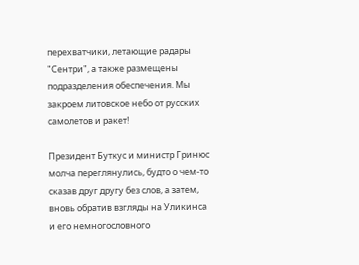перехватчики, летающие радары "Сентри", а также размещены подразделения обеспечения. Мы закроем литовское небо от русских самолетов и ракет!

Президент Буткус и министр Гринюс молча переглянулись, будто о чем-то сказав друг другу без слов, а затем, вновь обратив взгляды на Уликинса и его немногословного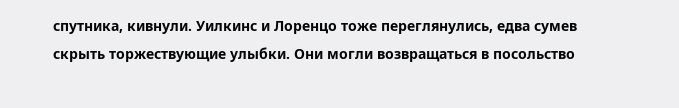спутника, кивнули. Уилкинс и Лоренцо тоже переглянулись, едва сумев скрыть торжествующие улыбки. Они могли возвращаться в посольство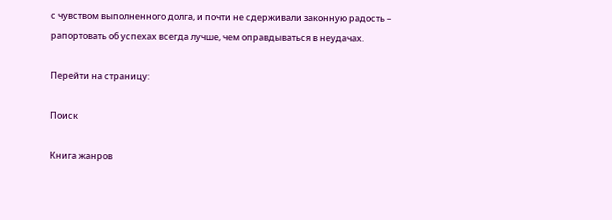с чувством выполненного долга, и почти не сдерживали законную радость – рапортовать об успехах всегда лучше, чем оправдываться в неудачах.

Перейти на страницу:

Поиск

Книга жанров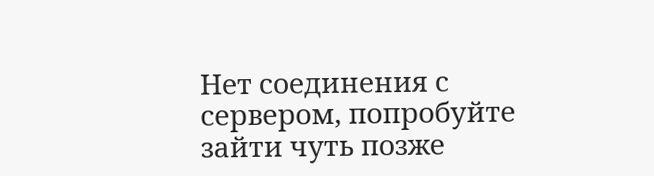Нет соединения с сервером, попробуйте зайти чуть позже